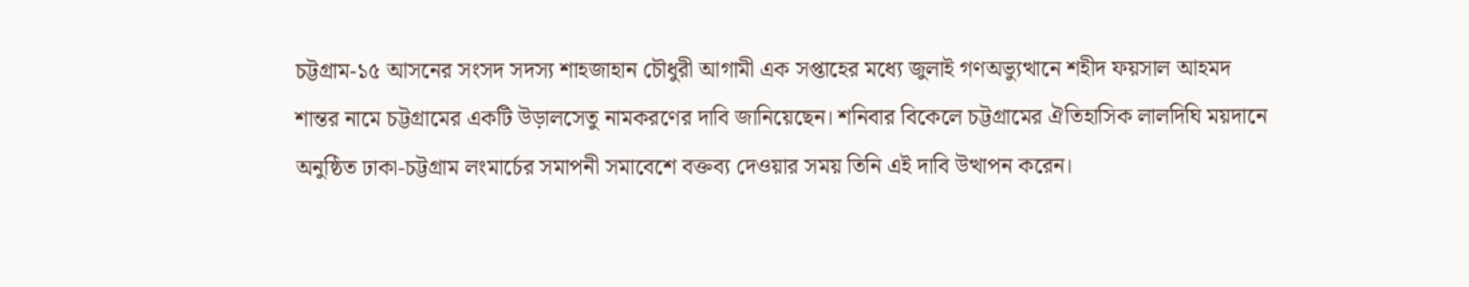চট্টগ্রাম-১৫ আসনের সংসদ সদস্য শাহজাহান চৌধুরী আগামী এক সপ্তাহের মধ্যে জুলাই গণঅভ্যুত্থানে শহীদ ফয়সাল আহমদ শান্তর নামে চট্টগ্রামের একটি উড়ালসেতু নামকরণের দাবি জানিয়েছেন। শনিবার বিকেলে চট্টগ্রামের ঐতিহাসিক লালদিঘি ময়দানে অনুষ্ঠিত ঢাকা-চট্টগ্রাম লংমার্চের সমাপনী সমাবেশে বক্তব্য দেওয়ার সময় তিনি এই দাবি উত্থাপন করেন।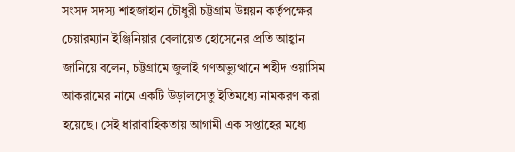সংসদ সদস্য শাহজাহান চৌধুরী চট্টগ্রাম উন্নয়ন কর্তৃপক্ষের চেয়ারম্যান ইঞ্জিনিয়ার বেলায়েত হোসেনের প্রতি আহ্বান জানিয়ে বলেন, চট্টগ্রামে জুলাই গণঅভ্যুত্থানে শহীদ ওয়াসিম আকরামের নামে একটি উড়ালসেতু ইতিমধ্যে নামকরণ করা হয়েছে। সেই ধারাবাহিকতায় আগামী এক সপ্তাহের মধ্যে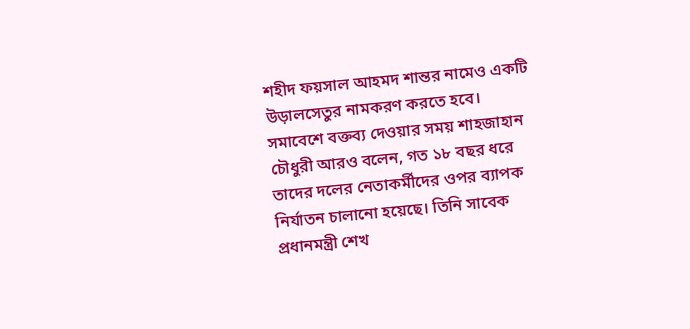শহীদ ফয়সাল আহমদ শান্তর নামেও একটি উড়ালসেতুর নামকরণ করতে হবে।
সমাবেশে বক্তব্য দেওয়ার সময় শাহজাহান চৌধুরী আরও বলেন, গত ১৮ বছর ধরে তাদের দলের নেতাকর্মীদের ওপর ব্যাপক নির্যাতন চালানো হয়েছে। তিনি সাবেক প্রধানমন্ত্রী শেখ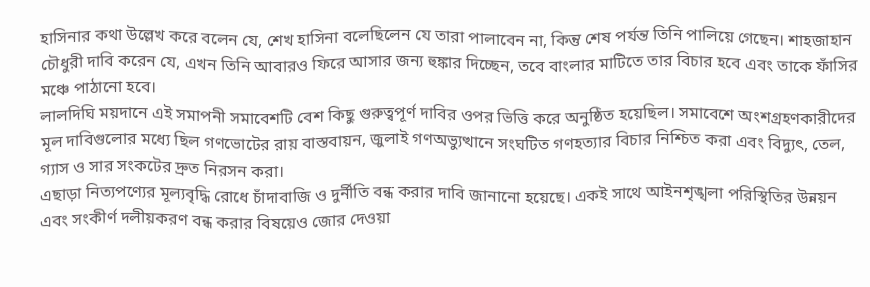হাসিনার কথা উল্লেখ করে বলেন যে, শেখ হাসিনা বলেছিলেন যে তারা পালাবেন না, কিন্তু শেষ পর্যন্ত তিনি পালিয়ে গেছেন। শাহজাহান চৌধুরী দাবি করেন যে, এখন তিনি আবারও ফিরে আসার জন্য হুঙ্কার দিচ্ছেন, তবে বাংলার মাটিতে তার বিচার হবে এবং তাকে ফাঁসির মঞ্চে পাঠানো হবে।
লালদিঘি ময়দানে এই সমাপনী সমাবেশটি বেশ কিছু গুরুত্বপূর্ণ দাবির ওপর ভিত্তি করে অনুষ্ঠিত হয়েছিল। সমাবেশে অংশগ্রহণকারীদের মূল দাবিগুলোর মধ্যে ছিল গণভোটের রায় বাস্তবায়ন, জুলাই গণঅভ্যুত্থানে সংঘটিত গণহত্যার বিচার নিশ্চিত করা এবং বিদ্যুৎ, তেল, গ্যাস ও সার সংকটের দ্রুত নিরসন করা।
এছাড়া নিত্যপণ্যের মূল্যবৃদ্ধি রোধে চাঁদাবাজি ও দুর্নীতি বন্ধ করার দাবি জানানো হয়েছে। একই সাথে আইনশৃঙ্খলা পরিস্থিতির উন্নয়ন এবং সংকীর্ণ দলীয়করণ বন্ধ করার বিষয়েও জোর দেওয়া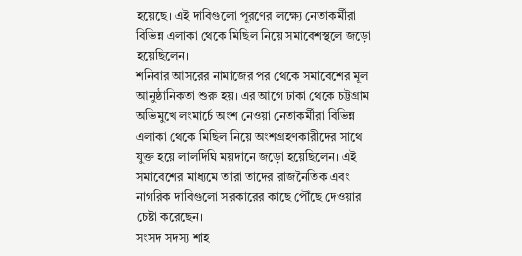হয়েছে। এই দাবিগুলো পূরণের লক্ষ্যে নেতাকর্মীরা বিভিন্ন এলাকা থেকে মিছিল নিয়ে সমাবেশস্থলে জড়ো হয়েছিলেন।
শনিবার আসরের নামাজের পর থেকে সমাবেশের মূল আনুষ্ঠানিকতা শুরু হয়। এর আগে ঢাকা থেকে চট্টগ্রাম অভিমুখে লংমার্চে অংশ নেওয়া নেতাকর্মীরা বিভিন্ন এলাকা থেকে মিছিল নিয়ে অংশগ্রহণকারীদের সাথে যুক্ত হয়ে লালদিঘি ময়দানে জড়ো হয়েছিলেন। এই সমাবেশের মাধ্যমে তারা তাদের রাজনৈতিক এবং নাগরিক দাবিগুলো সরকারের কাছে পৌঁছে দেওয়ার চেষ্টা করেছেন।
সংসদ সদস্য শাহ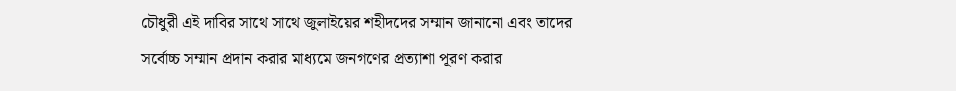চৌধুরী এই দাবির সাথে সাথে জুলাইয়ের শহীদদের সম্মান জানানো এবং তাদের সর্বোচ্চ সম্মান প্রদান করার মাধ্যমে জনগণের প্রত্যাশা পূরণ করার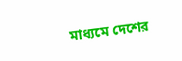মাধ্যমে দেশের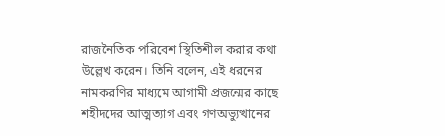রাজনৈতিক পরিবেশ স্থিতিশীল করার কথা উল্লেখ করেন। তিনি বলেন, এই ধরনের নামকরণির মাধ্যমে আগামী প্রজন্মের কাছে শহীদদের আত্মত্যাগ এবং গণঅভ্যুত্থানের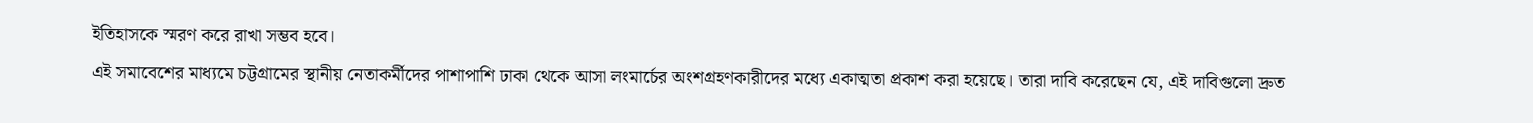ইতিহাসকে স্মরণ করে রাখা সম্ভব হবে।
এই সমাবেশের মাধ্যমে চট্টগ্রামের স্থানীয় নেতাকর্মীদের পাশাপাশি ঢাকা থেকে আসা লংমার্চের অংশগ্রহণকারীদের মধ্যে একাত্মতা প্রকাশ করা হয়েছে। তারা দাবি করেছেন যে, এই দাবিগুলো দ্রুত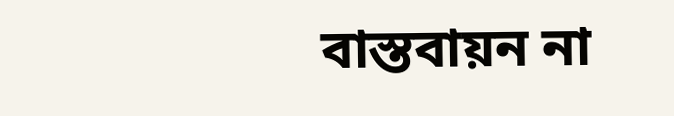বাস্তবায়ন না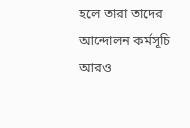হলে তারা তাদের আন্দোলন কর্মসূচি আরও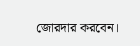জোরদার করবেন।